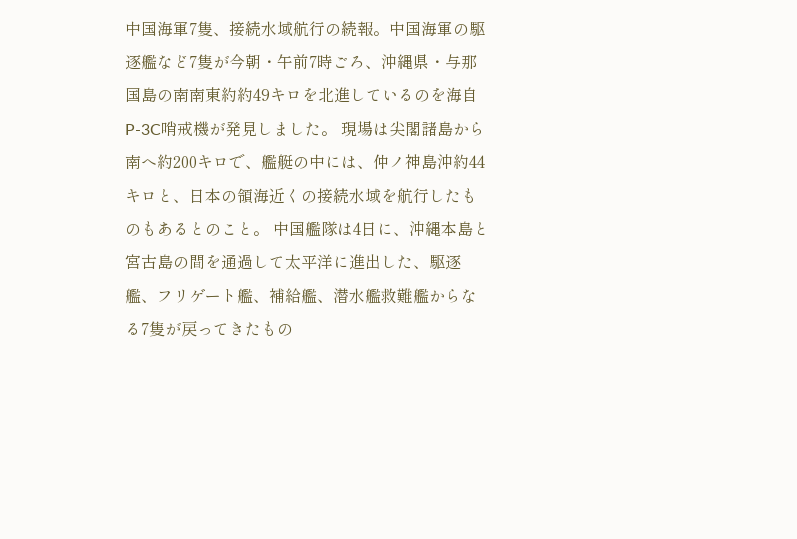中国海軍7隻、接続水域航行の続報。中国海軍の駆逐艦など7隻が今朝・午前7時ごろ、沖縄県・与那国島の南南東約約49キロを北進しているのを海自P-3C哨戒機が発見しました。 現場は尖閣諸島から南へ約200キロで、艦艇の中には、仲ノ神島沖約44キロと、日本の領海近くの接続水域を航行したものもあるとのこと。 中国艦隊は4日に、沖縄本島と宮古島の間を通過して太平洋に進出した、駆逐艦、フリゲート艦、補給艦、潜水艦救難艦からなる7隻が戻ってきたもの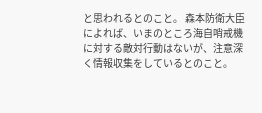と思われるとのこと。 森本防衛大臣によれば、いまのところ海自哨戒機に対する敵対行動はないが、注意深く情報収集をしているとのこと。